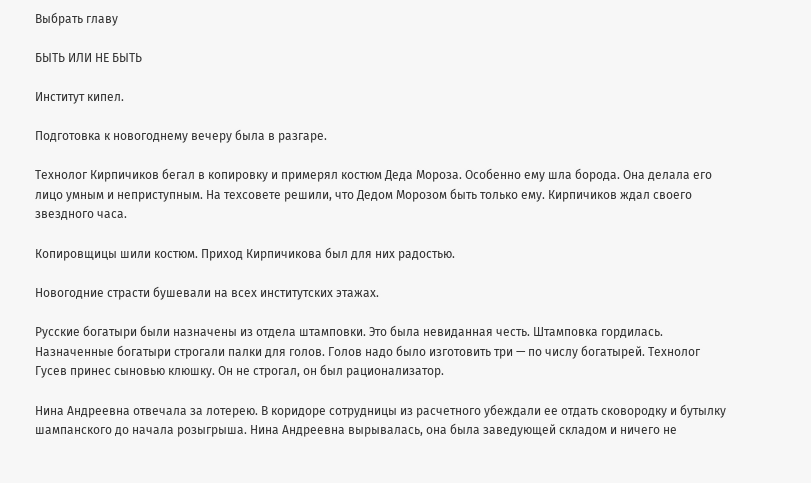Выбрать главу

БЫТЬ ИЛИ НЕ БЫТЬ

Институт кипел.

Подготовка к новогоднему вечеру была в разгаре.

Технолог Кирпичиков бегал в копировку и примерял костюм Деда Мороза. Особенно ему шла борода. Она делала его лицо умным и неприступным. На техсовете решили, что Дедом Морозом быть только ему. Кирпичиков ждал своего звездного часа.

Копировщицы шили костюм. Приход Кирпичикова был для них радостью.

Новогодние страсти бушевали на всех институтских этажах.

Русские богатыри были назначены из отдела штамповки. Это была невиданная честь. Штамповка гордилась. Назначенные богатыри строгали палки для голов. Голов надо было изготовить три — по числу богатырей. Технолог Гусев принес сыновью клюшку. Он не строгал, он был рационализатор.

Нина Андреевна отвечала за лотерею. В коридоре сотрудницы из расчетного убеждали ее отдать сковородку и бутылку шампанского до начала розыгрыша. Нина Андреевна вырывалась, она была заведующей складом и ничего не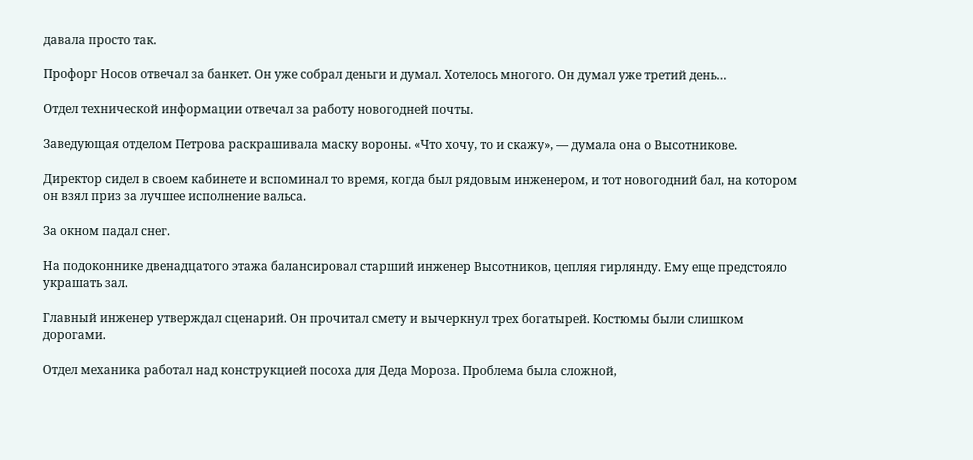давала просто так.

Профорг Носов отвечал за банкет. Он уже собрал деньги и думал. Хотелось многого. Он думал уже третий день…

Отдел технической информации отвечал за работу новогодней почты.

Заведующая отделом Петрова раскрашивала маску вороны. «Что хочу, то и скажу», — думала она о Высотникове.

Директор сидел в своем кабинете и вспоминал то время, когда был рядовым инженером, и тот новогодний бал, на котором он взял приз за лучшее исполнение вальса.

За окном падал снег.

На подоконнике двенадцатого этажа балансировал старший инженер Высотников, цепляя гирлянду. Ему еще предстояло украшать зал.

Главный инженер утверждал сценарий. Он прочитал смету и вычеркнул трех богатырей. Костюмы были слишком дорогами.

Отдел механика работал над конструкцией посоха для Деда Мороза. Проблема была сложной,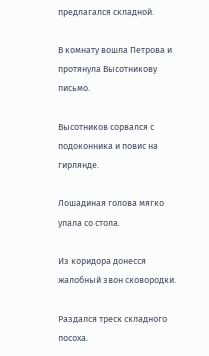предлагался складной.

В комнату вошла Петрова и протянула Высотникову письмо.

Высотников сорвался с подоконника и повис на гирлянде.

Лошадиная голова мягко упала со стола.

Из коридора донесся жалобный звон сковородки.

Раздался треск складного посоха.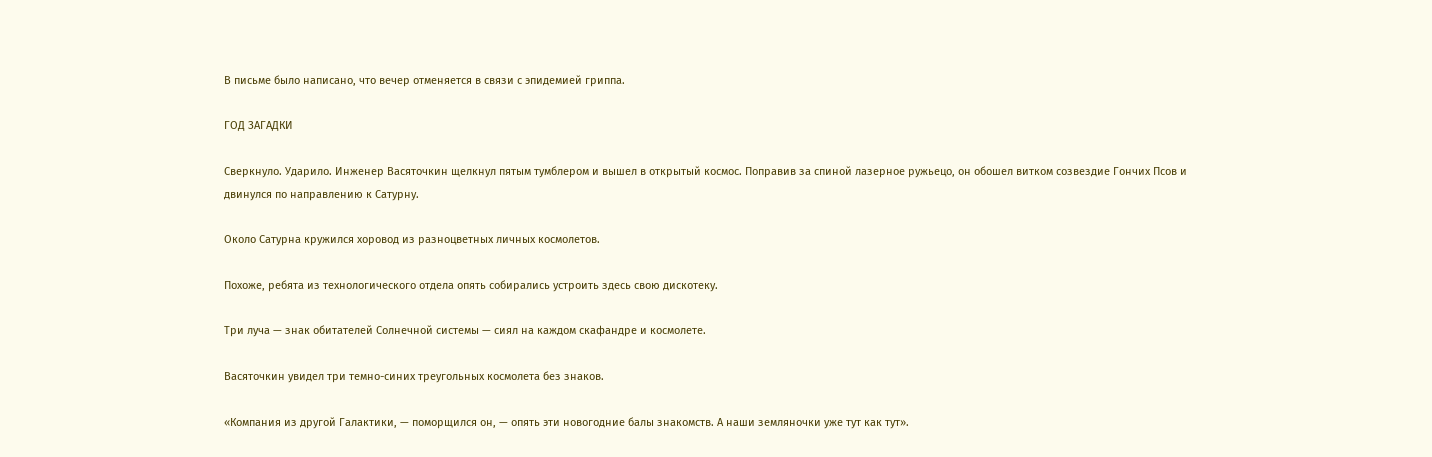В письме было написано, что вечер отменяется в связи с эпидемией гриппа.

ГОД ЗАГАДКИ

Сверкнуло. Ударило. Инженер Васяточкин щелкнул пятым тумблером и вышел в открытый космос. Поправив за спиной лазерное ружьецо, он обошел витком созвездие Гончих Псов и двинулся по направлению к Сатурну.

Около Сатурна кружился хоровод из разноцветных личных космолетов.

Похоже, ребята из технологического отдела опять собирались устроить здесь свою дискотеку.

Три луча — знак обитателей Солнечной системы — сиял на каждом скафандре и космолете.

Васяточкин увидел три темно-синих треугольных космолета без знаков.

«Компания из другой Галактики, — поморщился он, — опять эти новогодние балы знакомств. А наши земляночки уже тут как тут».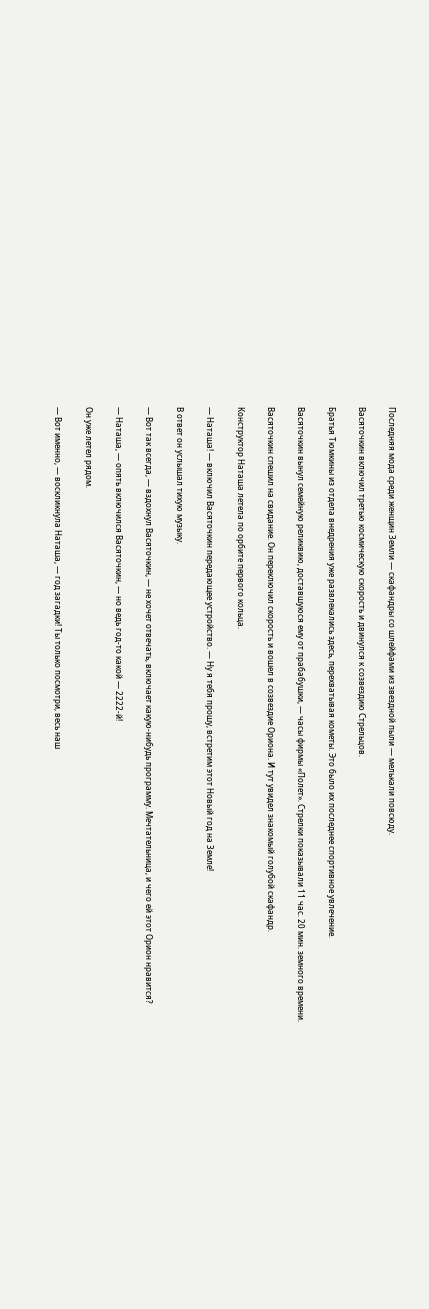Последняя мода среди женщин Земли — скафандры со шлейфами из звездной пыли — мелькали повсюду.

Васяточкин включил третью космическую скорость и двинулся к созвездию Стрельцов.

Братья Тюмкины из отдела внедрения уже развлекались здесь, перехватывая кометы. Это было их последнее спортивное увлечение.

Васяточкин вынул семейную реликвию, доставшуюся ему от прабабушки, — часы фирмы «Полет». Стрелки показывали 11 час. 20 мин. земного времени.

Васяточкин спешил на свидание. Он переключил скорость и вошел в созвездие Ориона. И тут увидел знакомый голубой скафандр.

Конструктор Наташа летела по орбите первого кольца.

— Наташа! — включил Васяточкин передающее устройство. — Ну я тебя прошу, встретим этот Новый год на Земле!

В ответ он услышал тихую музыку.

— Вот так всегда, — вздохнул Васяточкин, — не хочет отвечать, включает какую-нибудь программу. Мечтательница, и чего ей этот Орион нравится?

— Наташа, — опять включился Васяточкин, — но ведь год-то какой — 2222-й!

Он уже летел рядом.

— Вот именно, — воскликнула Наташа, — год загадки! Ты только посмотри, весь наш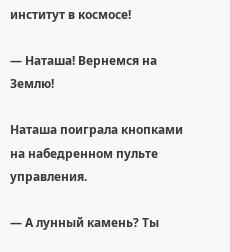институт в космосе!

— Наташа! Вернемся на Землю!

Наташа поиграла кнопками на набедренном пульте управления.

— А лунный камень? Ты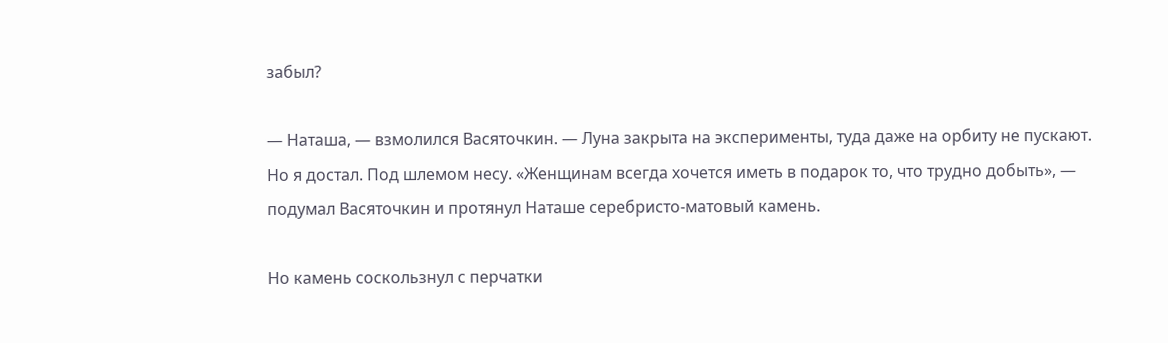забыл?

— Наташа, — взмолился Васяточкин. — Луна закрыта на эксперименты, туда даже на орбиту не пускают. Но я достал. Под шлемом несу. «Женщинам всегда хочется иметь в подарок то, что трудно добыть», — подумал Васяточкин и протянул Наташе серебристо-матовый камень.

Но камень соскользнул с перчатки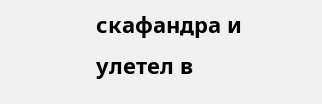скафандра и улетел в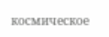космическое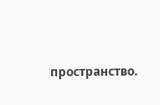пространство.